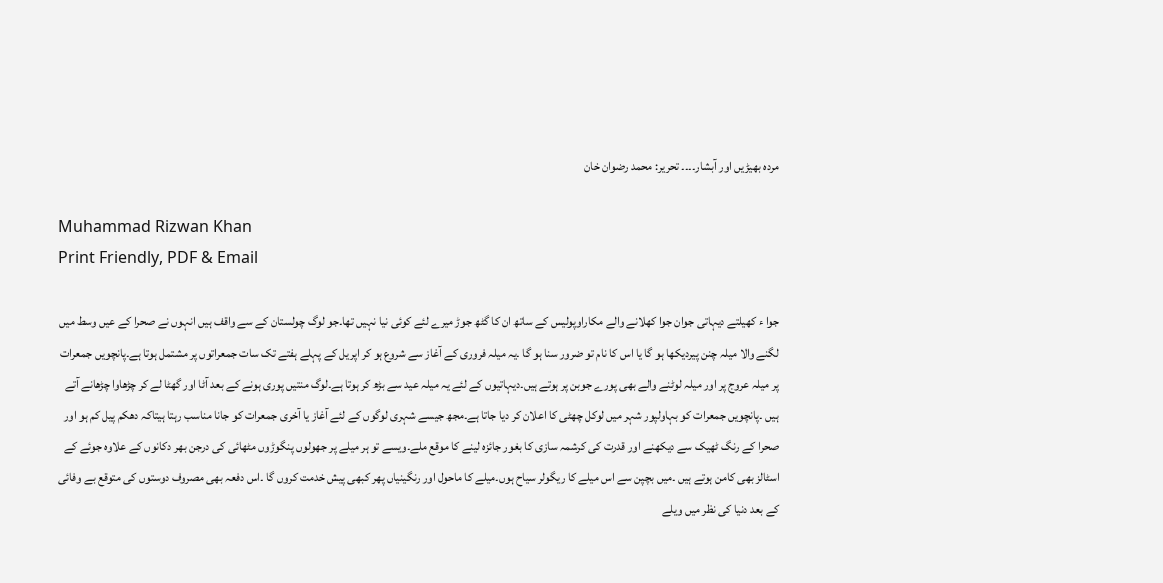مردہ بھیڑیں اور آبشار۔۔۔۔ تحریر: محمد رضوان خان

Muhammad Rizwan Khan
Print Friendly, PDF & Email

جوا ء کھیلتے دیہاتی جوان جوا کھلانے والے مکاراوپولیس کے ساتھ ان کا گٹھ جوڑ میرے لئے کوئی نیا نہیں تھا۔جو لوگ چولستان کے سے واقف ہیں انہوں نے صحرا کے عیں وسط میں لگنے والا میلہ چنن پیردیکھا ہو گا یا اس کا نام تو ضرور سنا ہو گا ۔یہ میلہ فروری کے آغاز سے شروع ہو کر اپریل کے پہلے ہفتے تک سات جمعراتوں پر مشتمل ہوتا ہے۔پانچویں جمعرات پر میلہ عروج پر اور میلہ لوٹنے والے بھی پورے جوبن پر ہوتے ہیں۔دیہاتیوں کے لئے یہ میلہ عید سے بڑھ کر ہوتا ہے۔لوگ منتیں پوری ہونے کے بعد آٹا اور گھٹا لے کر چڑھاوا چڑھانے آتے ہیں ۔پانچویں جمعرات کو بہاولپور شہر میں لوکل چھٹی کا اعلان کر دیا جاتا ہے۔مجھ جیسے شہری لوگوں کے لئے آغاز یا آخری جمعرات کو جانا مناسب رہتا ہیتاکہ دھکم پیل کم ہو اور صحرا کے رنگ ٹھیک سے دیکھنے اور قدرت کی کرشمہ سازی کا بغور جائزہ لینے کا موقع ملے۔ویسے تو ہر میلے پر جھولوں پنگوڑوں مٹھائی کی درجن بھر دکانوں کے علاوہ جوئے کے اسٹالز بھی کامن ہوتے ہیں ۔میں بچپن سے اس میلے کا ریگولر سیاح ہوں۔میلے کا ماحول اور رنگینیاں پھر کبھی پیش خدمت کروں گا ۔اس دفعہ بھی مصروف دوستوں کی متوقع بے وفائی کے بعد دنیا کی نظر میں ویلے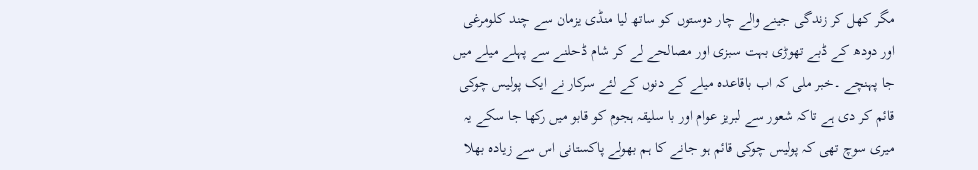مگر کھل کر زندگی جینے والے چار دوستوں کو ساتھ لیا منڈی یزمان سے چند کلومرغی اور دودھ کے ڈبے تھوڑی بہت سبزی اور مصالحے لے کر شام ڈحلنے سے پہلے میلے میں جا پہنچے ۔خبر ملی کہ اب باقاعدہ میلے کے دنوں کے لئے سرکار نے ایک پولیس چوکی قائم کر دی ہے تاکہ شعور سے لبریز عوام اور با سلیقہ ہجوم کو قابو میں رکھا جا سکے یہ میری سوچ تھی کہ پولیس چوکی قائم ہو جانے کا ہم بھولے پاکستانی اس سے زیادہ بھلا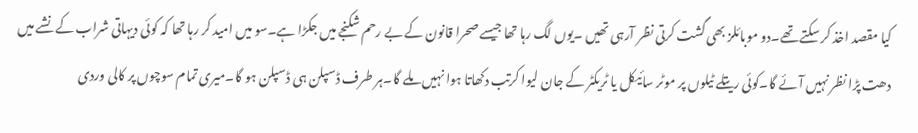کیا مقصد اخذ کر سکتے تھے۔دو موبائلز بھی گشت کرتی نظر آرہی تھیں ۔یوں لگ رہا تھا جیسے صحرا قانون کے بے رحم شکنجے میں جکڑا ہے۔سو میں امید کر رہا تھا کہ کوئی دیہاتی شراب کے نشے میں دھت پڑا نظر نہیں آئے گا۔کوئی ریتلے ٹیلوں پر موٹر سائیکل یا ٹریکٹر کے جان لیوا کرتب دکھاتا ہوا نہیں ملے گا۔ہر طرف ڈسپلن ہی ڈسپلن ہو گا۔میری تمام سوچوں پر کالی وردی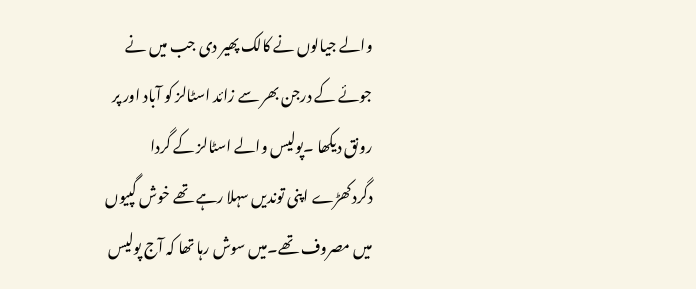والے جیالوں نے کالک پھیر دی جب میں نے جوئے کے درجن بھر سے زائد اسٹالز کو آباد اور پر رونق دیکھا ۔پولیس والے اسٹالز کے گردا دگردکھڑے اپنی توندیں سہلا رہے تھے خوش گپیوں میں مصروف تھے۔میں سوش رہا تھا کہ آج پولیس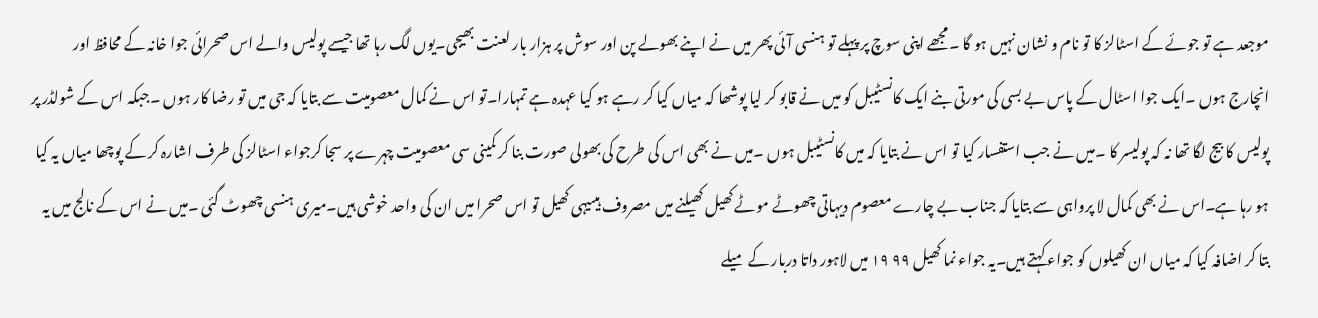موجعد ہے تو جوئے کے اسٹالز کا تو نام و نشان نہیں ہو گا ۔مجھے اپنی سوچ پر پہلے تو ہنسی آئی پھر میں نے اپنے بھولے پن اور سوش پر ہزار بار لعنت بھیجی۔یوں لگ رہا تھا جیسے پولیس والے اس صحرائی جوا خانہ کے محافظ اور انچارج ہوں ۔ایک جوا اسٹال کے پاس بے بسی کی مورتی بنے ایک کانسٹیبل کو میں نے قابو کر لیا پوشھا کہ میاں کیا کر رہے ہو کیا عہدہ ہے تمہارا۔تو اس نے کمال معصومیت سے بتایا کہ جی میں تو رضا کار ہوں ۔جبکہ اس کے شولڈر پر پولیس کا بیج لگا تھا نہ کہ پولیسر کا ۔میں نے جب استفسار کیا تو اس نے بتایا کہ میں کانسٹیبل ہوں ۔میں نے بھی اس کی طرح کی بھولی صورت بنا کر کمینی سی معصومیت چہرے پر سجا کرجواء اسٹالز کی طرف اشارہ کر کے پوچھا میاں یہ کیا ہو رہا ہے۔اس نے بھی کمال لا پرواہی سے بتایا کہ جناب بے چارے معصوم دیہاتی چھوٹے موٹے کھیل کھیلنے میں مصروف ہیںیہی کھیل تو اس صحرا میں ان کی واحد خوشی ہیں۔میری ہنسی چھوٹ گئی ۔میں نے اس کے نالج میں یہ بتا کر اضافہ کیا کہ میاں ان کھیلوں کو جواء کہتے ہیں۔یہ جواء نما کھیل ۹۹ ۱۹ میں لاہور داتا دربار کے میلے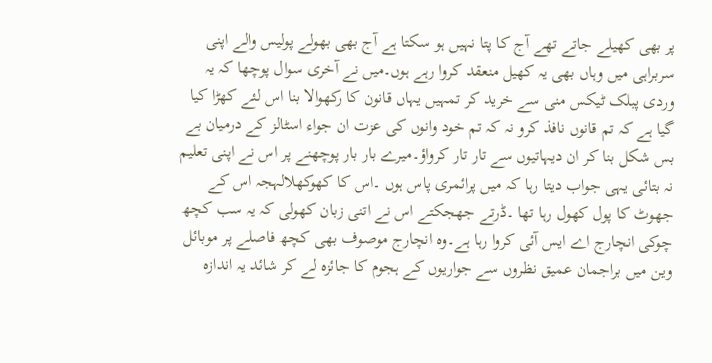پر بھی کھیلے جاتے تھے آج کا پتا نہیں ہو سکتا ہے آج بھی بھولے پولیس والے اپنی سربراہی میں وہاں بھی یہ کھیل منعقد کروا رہے ہوں۔میں نے آخری سوال پوچھا کہ یہ وردی پبلک ٹیکس منی سے خرید کر تمہیں یہاں قانون کا رکھوالا بنا اس لئے کھڑا کیا گیا ہے کہ تم قانوں نافذ کرو نہ کہ تم خود وانوں کی عزت ان جواء اسٹالز کے درمیان بے بس شکل بنا کر ان دیہاتیوں سے تار تار کرواؤ۔میرے بار بار پوچھنے پر اس نے اپنی تعلیم نہ بتائی یہی جواب دیتا رہا کہ میں پرائمری پاس ہوں ۔اس کا کھوکھلالہجہ اس کے جھوٹ کا پول کھول رہا تھا ۔ڈرتے جھجکتے اس نے اتنی زبان کھولی کہ یہ سب کچھ چوکی انچارج اے ایس آئی کروا رہا ہے۔وہ انچارج موصوف بھی کچھ فاصلے پر موبائل وین میں براجمان عمیق نظروں سے جواریوں کے ہجوم کا جائزہ لے کر شائد یہ اندازہ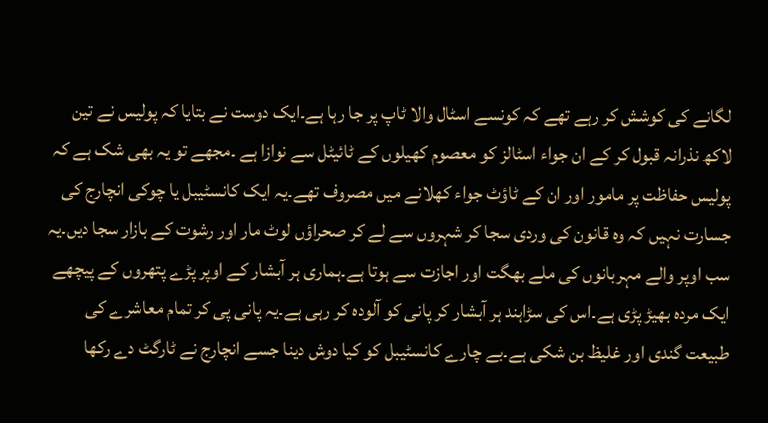لگانے کی کوشش کر رہے تھے کہ کونسے اسٹال والا ٹاپ پر جا رہا ہے۔ایک دوست نے بتایا کہ پولیس نے تین لاکھ نذرانہ قبول کر کے ان جواء اسٹالز کو معصوم کھیلوں کے ٹائیٹل سے نوازا ہے ۔مجھے تو یہ بھی شک ہے کہ پولیس حفاظت پر مامور اور ان کے ٹاؤٹ جواء کھلانے میں مصروف تھے۔یہ ایک کانسٹیبل یا چوکی انچارج کی جسارت نہیں کہ وہ قانون کی وردی سجا کر شہروں سے لے کر صحراؤں لوٹ مار اور رشوت کے بازار سجا دیں۔یہ سب اوپر والے مہربانوں کی ملے بھگت اور اجازت سے ہوتا ہے۔ہماری ہر آبشار کے اوپر پڑے پتھروں کے پیچھے ایک مردہ بھیڑ پڑی ہے۔اس کی سڑاہند ہر آبشار کر پانی کو آلودہ کر رہی ہے۔یہ پانی پی کر تمام معاشرے کی طبیعت گندی اور غلیظ بن شکی ہے۔بے چارے کانسٹیبل کو کیا دوش دینا جسے انچارج نے ٹارگٹ دے رکھا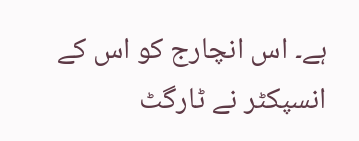ہے۔ اس انچارج کو اس کے انسپکٹر نے ٹارگٹ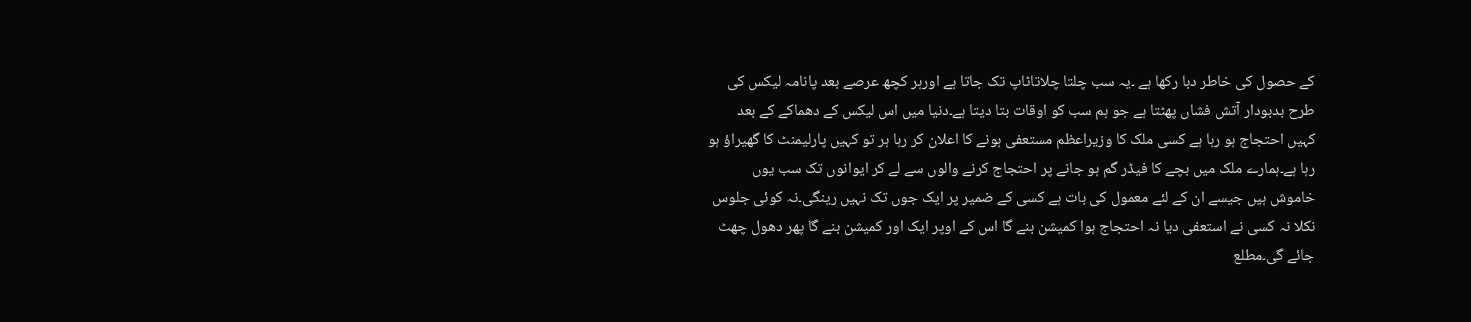کے حصول کی خاطر دبا رکھا ہے ۔یہ سب چلتا چلاتاٹاپ تک جاتا ہے اورہر کچھ عرصے بعد پانامہ لیکس کی طرح بدبودار آتش فشاں پھٹتا ہے جو ہم سب کو اوقات بتا دیتا ہے۔دنیا میں اس لیکس کے دھماکے کے بعد کہیں احتجاج ہو رہا ہے کسی ملک کا وزیراعظم مستعفی ہونے کا اعلان کر رہا ہر تو کہیں پارلیمنٹ کا گھیراؤ ہو رہا ہے۔ہمارے ملک میں بچے کا فیڈر گم ہو جانے پر احتجاج کرنے والوں سے لے کر ایوانوں تک سب یوں خاموش ہیں جیسے ان کے لئے معمول کی بات ہے کسی کے ضمیر پر ایک جوں تک نہیں رینگی۔نہ کوئی جلوس نکلا نہ کسی نے استعفی دیا نہ احتجاج ہوا کمیشن بنے گا اس کے اوپر ایک اور کمیشن بنے گا پھر دھول چھٹ جائے گی۔مطلع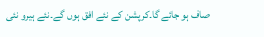صاف ہو جائے گا۔کرپشن کے نئے افق ہوں گے۔نئے ہیرو نئی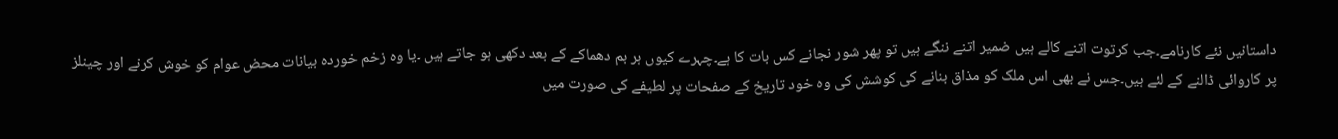داستانیں نئے کارنامے۔جب کرتوت اتنے کالے ہیں ضمیر اتنے ننگے ہیں تو پھر شور نجانے کس بات کا ہے۔چہرے کیوں ہر بم دھماکے کے بعد دکھی ہو جاتے ہیں ۔یا وہ زخم خوردہ بیانات محض عوام کو خوش کرنے اور چینلز پر کاروائی ڈالنے کے لئے ہیں۔جس نے بھی اس ملک کو مذاق بنانے کی کوشش کی وہ خود تاریخ کے صفحات پر لطیفے کی صورت میں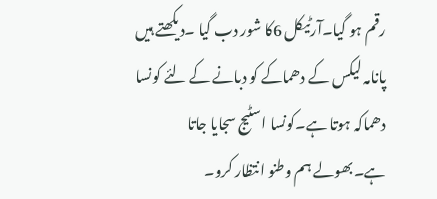رقم ہو گیا۔آرٹیکل 6کا شور دب گیا ۔دیکھتے ہیں پانامہ لیکس کے دھماکے کو دبانے کے لئے کونسا دھماکہ ہوتا ہے۔کونسا اسٹیج سجایا جاتا ہے۔بھولے ہم وطنو انتظار کرو۔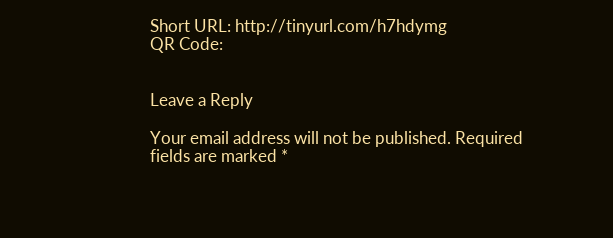Short URL: http://tinyurl.com/h7hdymg
QR Code:


Leave a Reply

Your email address will not be published. Required fields are marked *